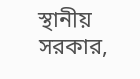স্থানীয় সরকার,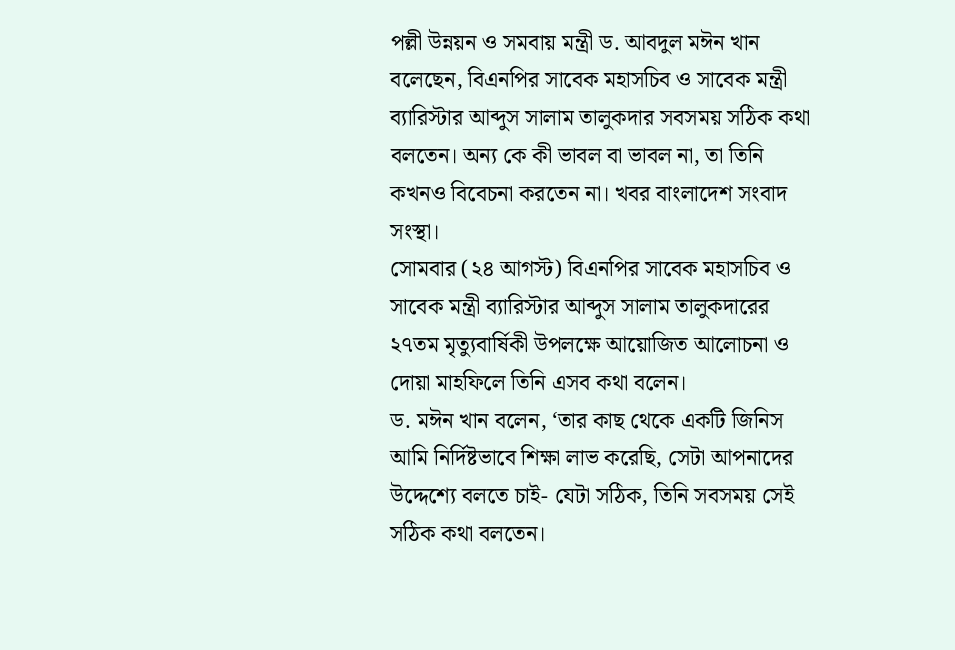পল্লী উন্নয়ন ও সমবায় মন্ত্রী ড. আবদুল মঈন খান বলেছেন, বিএনপির সাবেক মহাসচিব ও সাবেক মন্ত্রী ব্যারিস্টার আব্দুস সালাম তালুকদার সবসময় সঠিক কথা বলতেন। অন্য কে কী ভাবল বা ভাবল না, তা তিনি কখনও বিবেচনা করতেন না। খবর বাংলাদেশ সংবাদ সংস্থা।
সোমবার (২৪ আগস্ট) বিএনপির সাবেক মহাসচিব ও সাবেক মন্ত্রী ব্যারিস্টার আব্দুস সালাম তালুকদারের ২৭তম মৃত্যুবার্ষিকী উপলক্ষে আয়োজিত আলোচনা ও দোয়া মাহফিলে তিনি এসব কথা বলেন।
ড. মঈন খান বলেন, ‘তার কাছ থেকে একটি জিনিস আমি নির্দিষ্টভাবে শিক্ষা লাভ করেছি, সেটা আপনাদের উদ্দেশ্যে বলতে চাই- যেটা সঠিক, তিনি সবসময় সেই সঠিক কথা বলতেন।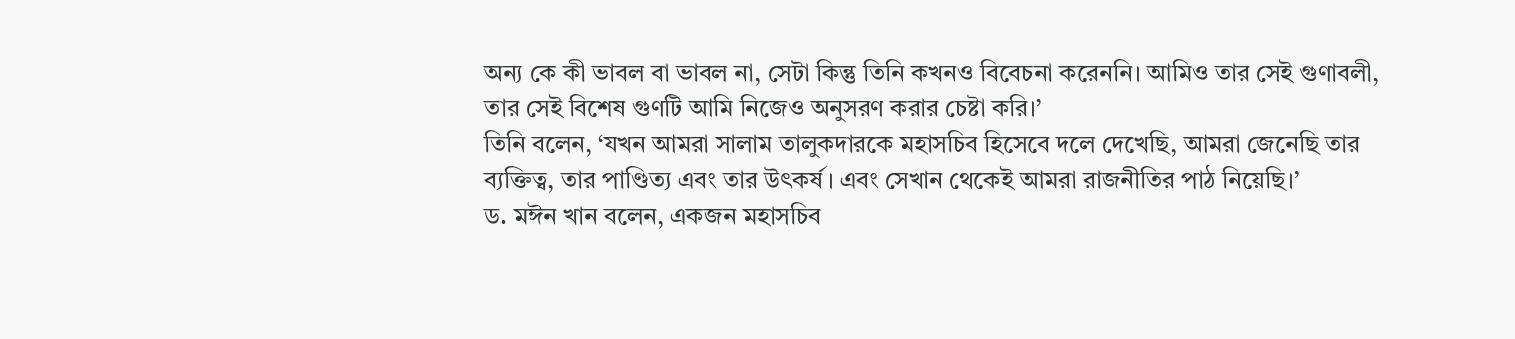অন্য কে কী ভাবল বা ভাবল না, সেটা কিন্তু তিনি কখনও বিবেচনা করেননি। আমিও তার সেই গুণাবলী, তার সেই বিশেষ গুণটি আমি নিজেও অনুসরণ করার চেষ্টা করি।’
তিনি বলেন, ‘যখন আমরা সালাম তালুকদারকে মহাসচিব হিসেবে দলে দেখেছি, আমরা জেনেছি তার ব্যক্তিত্ব, তার পাণ্ডিত্য এবং তার উৎকর্ষ। এবং সেখান থেকেই আমরা রাজনীতির পাঠ নিয়েছি।’
ড. মঈন খান বলেন, একজন মহাসচিব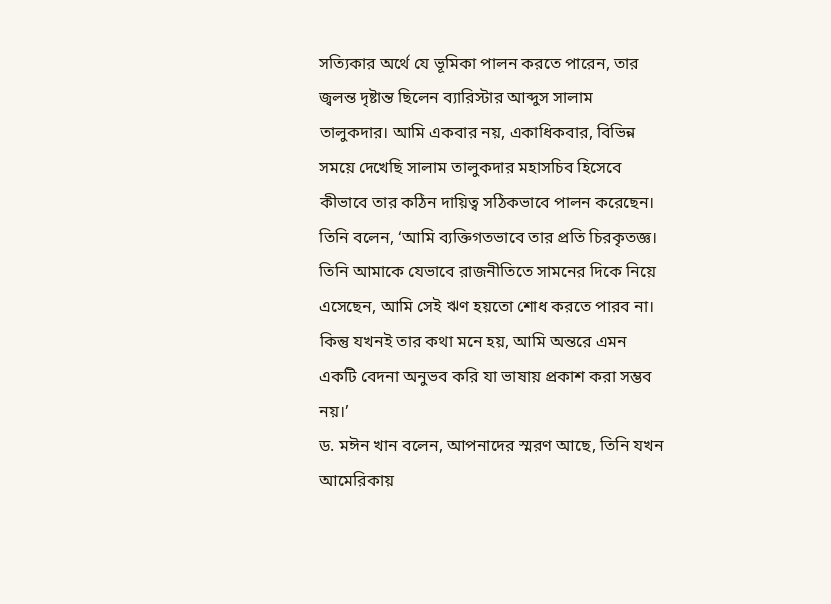সত্যিকার অর্থে যে ভূমিকা পালন করতে পারেন, তার জ্বলন্ত দৃষ্টান্ত ছিলেন ব্যারিস্টার আব্দুস সালাম তালুকদার। আমি একবার নয়, একাধিকবার, বিভিন্ন সময়ে দেখেছি সালাম তালুকদার মহাসচিব হিসেবে কীভাবে তার কঠিন দায়িত্ব সঠিকভাবে পালন করেছেন।
তিনি বলেন, ‘আমি ব্যক্তিগতভাবে তার প্রতি চিরকৃতজ্ঞ। তিনি আমাকে যেভাবে রাজনীতিতে সামনের দিকে নিয়ে এসেছেন, আমি সেই ঋণ হয়তো শোধ করতে পারব না। কিন্তু যখনই তার কথা মনে হয়, আমি অন্তরে এমন একটি বেদনা অনুভব করি যা ভাষায় প্রকাশ করা সম্ভব নয়।’
ড. মঈন খান বলেন, আপনাদের স্মরণ আছে, তিনি যখন আমেরিকায়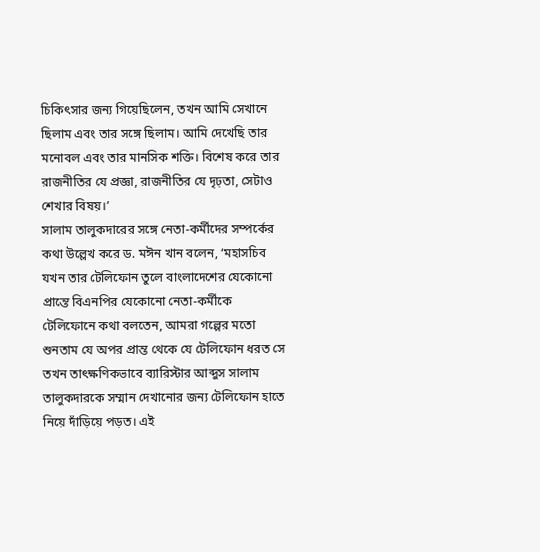চিকিৎসার জন্য গিয়েছিলেন, তখন আমি সেখানে ছিলাম এবং তার সঙ্গে ছিলাম। আমি দেখেছি তার মনোবল এবং তার মানসিক শক্তি। বিশেষ করে তার রাজনীতির যে প্রজ্ঞা, রাজনীতির যে দৃঢ়তা, সেটাও শেখার বিষয়।’
সালাম তালুকদারের সঙ্গে নেতা-কর্মীদের সম্পর্কের কথা উল্লেখ করে ড. মঈন খান বলেন, ‘মহাসচিব যখন তার টেলিফোন তুলে বাংলাদেশের যেকোনো প্রান্তে বিএনপির যেকোনো নেতা-কর্মীকে টেলিফোনে কথা বলতেন, আমরা গল্পের মতো শুনতাম যে অপর প্রান্ত থেকে যে টেলিফোন ধরত সে তখন তাৎক্ষণিকভাবে ব্যারিস্টার আব্দুস সালাম তালুকদারকে সম্মান দেখানোর জন্য টেলিফোন হাতে নিয়ে দাঁড়িয়ে পড়ত। এই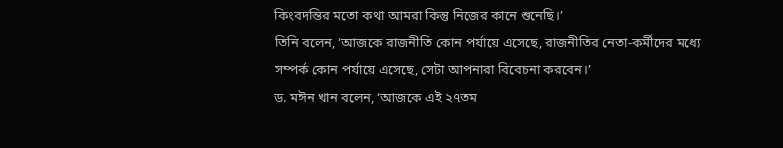কিংবদন্তির মতো কথা আমরা কিন্তু নিজের কানে শুনেছি।’
তিনি বলেন, ‘আজকে রাজনীতি কোন পর্যায়ে এসেছে, রাজনীতির নেতা-কর্মীদের মধ্যে সম্পর্ক কোন পর্যায়ে এসেছে, সেটা আপনারা বিবেচনা করবেন।’
ড. মঈন খান বলেন, ‘আজকে এই ২৭তম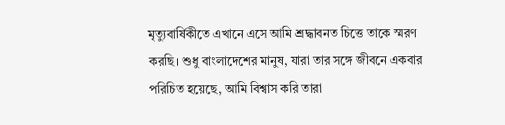মৃত্যুবার্ষিকীতে এখানে এসে আমি শ্রদ্ধাবনত চিত্তে তাকে স্মরণ করছি। শুধু বাংলাদেশের মানুষ, যারা তার সঙ্গে জীবনে একবার পরিচিত হয়েছে, আমি বিশ্বাস করি তারা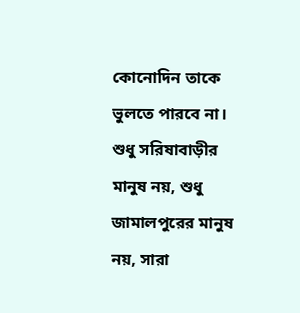কোনোদিন তাকে ভুলতে পারবে না। শুধু সরিষাবাড়ীর মানুষ নয়, শুধু জামালপুরের মানুষ নয়, সারা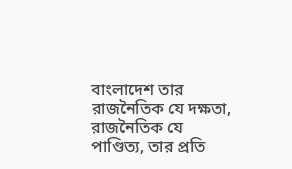বাংলাদেশ তার রাজনৈতিক যে দক্ষতা, রাজনৈতিক যে পাণ্ডিত্য, তার প্রতি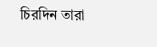চিরদিন তারা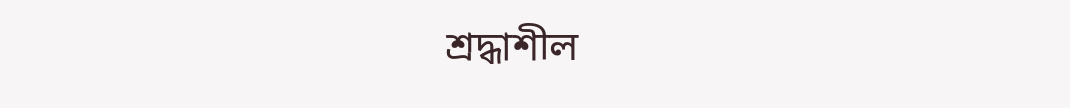শ্রদ্ধাশীল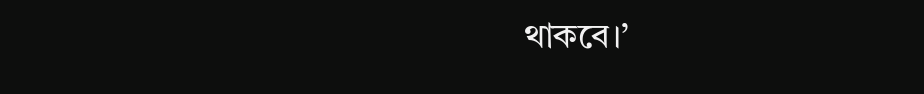থাকবে।’